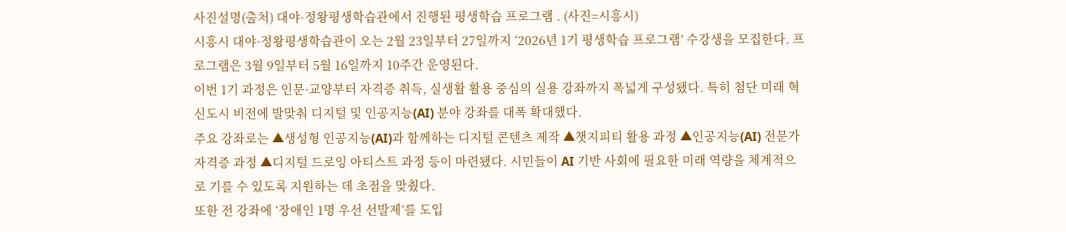사진설명(출처) 대야·정왕평생학습관에서 진행된 평생학습 프로그램 . (사진=시흥시)
시흥시 대야·정왕평생학습관이 오는 2월 23일부터 27일까지 ‘2026년 1기 평생학습 프로그램’ 수강생을 모집한다. 프로그램은 3월 9일부터 5월 16일까지 10주간 운영된다.
이번 1기 과정은 인문·교양부터 자격증 취득, 실생활 활용 중심의 실용 강좌까지 폭넓게 구성됐다. 특히 첨단 미래 혁신도시 비전에 발맞춰 디지털 및 인공지능(AI) 분야 강좌를 대폭 확대했다.
주요 강좌로는 ▲생성형 인공지능(AI)과 함께하는 디지털 콘텐츠 제작 ▲챗지피티 활용 과정 ▲인공지능(AI) 전문가 자격증 과정 ▲디지털 드로잉 아티스트 과정 등이 마련됐다. 시민들이 AI 기반 사회에 필요한 미래 역량을 체계적으로 기를 수 있도록 지원하는 데 초점을 맞췄다.
또한 전 강좌에 ‘장애인 1명 우선 선발제’를 도입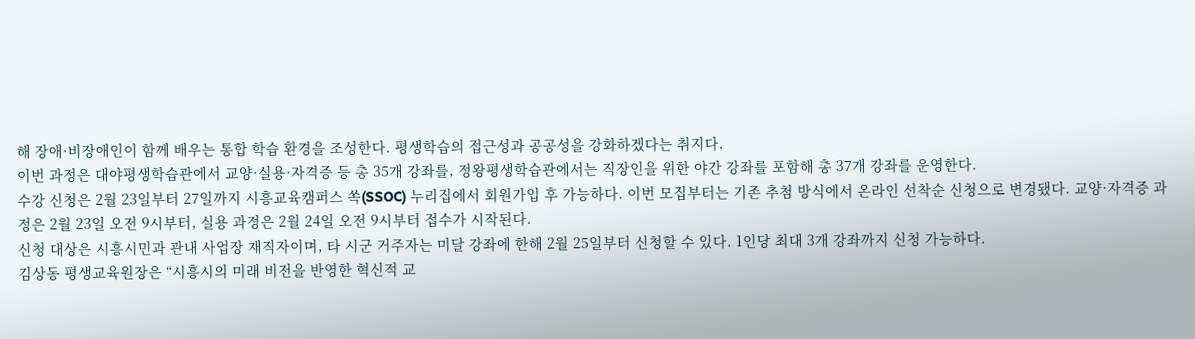해 장애·비장애인이 함께 배우는 통합 학습 환경을 조성한다. 평생학습의 접근성과 공공성을 강화하겠다는 취지다.
이번 과정은 대야평생학습관에서 교양·실용·자격증 등 총 35개 강좌를, 정왕평생학습관에서는 직장인을 위한 야간 강좌를 포함해 총 37개 강좌를 운영한다.
수강 신청은 2월 23일부터 27일까지 시흥교육캠퍼스 쏙(SSOC) 누리집에서 회원가입 후 가능하다. 이번 모집부터는 기존 추첨 방식에서 온라인 선착순 신청으로 변경됐다. 교양·자격증 과정은 2월 23일 오전 9시부터, 실용 과정은 2월 24일 오전 9시부터 접수가 시작된다.
신청 대상은 시흥시민과 관내 사업장 재직자이며, 타 시군 거주자는 미달 강좌에 한해 2월 25일부터 신청할 수 있다. 1인당 최대 3개 강좌까지 신청 가능하다.
김상동 평생교육원장은 “시흥시의 미래 비전을 반영한 혁신적 교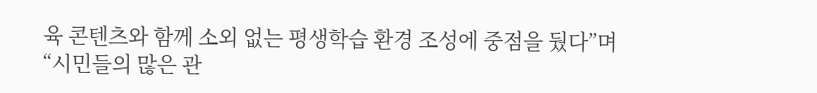육 콘텐츠와 함께 소외 없는 평생학습 환경 조성에 중점을 뒀다”며 “시민들의 많은 관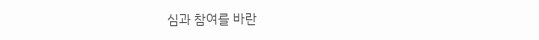심과 참여를 바란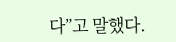다”고 말했다.